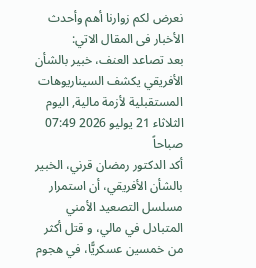نعرض لكم زوارنا أهم وأحدث الأخبار فى المقال الاتي:
بعد تصاعد العنف، خبير بالشأن الأفريقي يكشف السيناريوهات المستقبلية لأزمة مالية, اليوم الثلاثاء 21 يوليو 2026 07:49 صباحاً
أكد الدكتور رمضان قرني، الخبير بالشأن الأفريقي، أن استمرار مسلسل التصعيد الأمني المتبادل في مالي، و قتل أكثر من خمسين عسكريًّا، في هجوم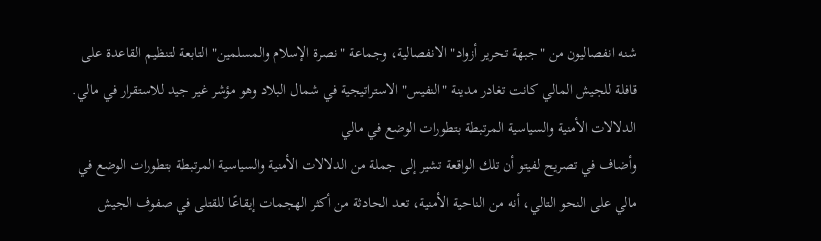شنه انفصاليون من "جبهة تحرير أزواد" الانفصالية، وجماعة "نصرة الإسلام والمسلمين" التابعة لتنظيم القاعدة على قافلة للجيش المالي كانت تغادر مدينة "النفيس" الاستراتيجية في شمال البلاد وهو مؤشر غير جيد للاستقرار في مالي.
الدلالات الأمنية والسياسية المرتبطة بتطورات الوضع في مالي
وأضاف في تصريح لفيتو أن تلك الواقعة تشير إلى جملة من الدلالات الأمنية والسياسية المرتبطة بتطورات الوضع في مالي على النحو التالي، أنه من الناحية الأمنية، تعد الحادثة من أكثر الهجمات إيقاعًا للقتلى في صفوف الجيش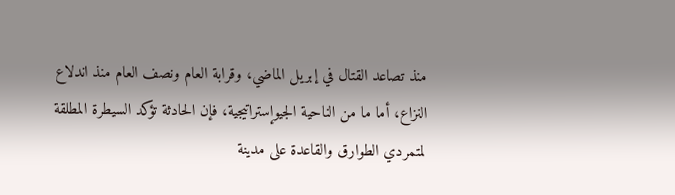منذ تصاعد القتال في إبريل الماضي، وقرابة العام ونصف العام منذ اندلاع النزاع، أما ما من الناحية الجيوإستراتيجية، فإن الحادثة تؤكد السيطرة المطلقة لمتمردي الطوارق والقاعدة على مدينة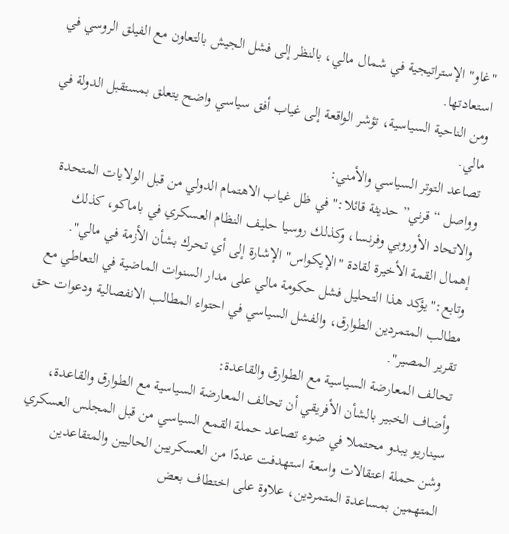"غاو" الإستراتيجية في شمال مالي، بالنظر إلى فشل الجيش بالتعاون مع الفيلق الروسي في استعادتها.
ومن الناحية السياسية، تؤشر الواقعة إلى غياب أفق سياسي واضح يتعلق بمستقبل الدولة في مالي.
تصاعد التوتر السياسي والأمني:
وواصل “قرني” حديثة قائلا:" في ظل غياب الاهتمام الدولي من قبل الولايات المتحدة والاتحاد الأوروبي وفرنسا، وكذلك روسيا حليف النظام العسكري في باماكو، كذلك إهمال القمة الأخيرة لقادة "الإيكواس" الإشارة إلى أي تحرك بشأن الأزمة في مالي".
وتابع:"يؤكد هذا التحليل فشل حكومة مالي على مدار السنوات الماضية في التعاطي مع مطالب المتمردين الطوارق، والفشل السياسي في احتواء المطالب الانفصالية ودعوات حق تقرير المصير".
تحالف المعارضة السياسية مع الطوارق والقاعدة:
وأضاف الخبير بالشأن الأفريقي أن تحالف المعارضة السياسية مع الطوارق والقاعدة، سيناريو يبدو محتملا في ضوء تصاعد حملة القمع السياسي من قبل المجلس العسكري وشن حملة اعتقالات واسعة استهدفت عددًا من العسكريين الحاليين والمتقاعدين المتهمين بمساعدة المتمردين، علاوة على اختطاف بعض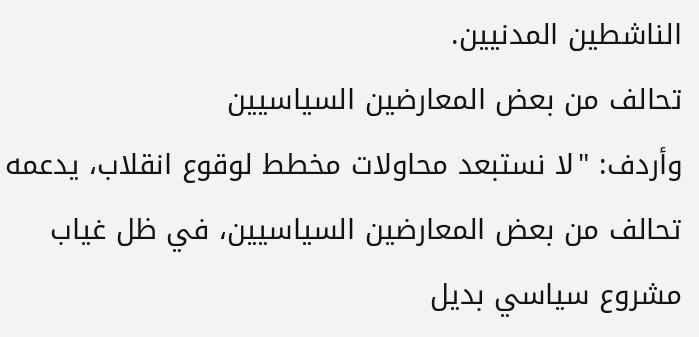الناشطين المدنيين.
تحالف من بعض المعارضين السياسيين
وأردف: "لا نستبعد محاولات مخطط لوقوع انقلاب، يدعمه تحالف من بعض المعارضين السياسيين، في ظل غياب مشروع سياسي بديل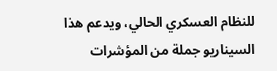للنظام العسكري الحالي، ويدعم هذا السيناريو جملة من المؤشرات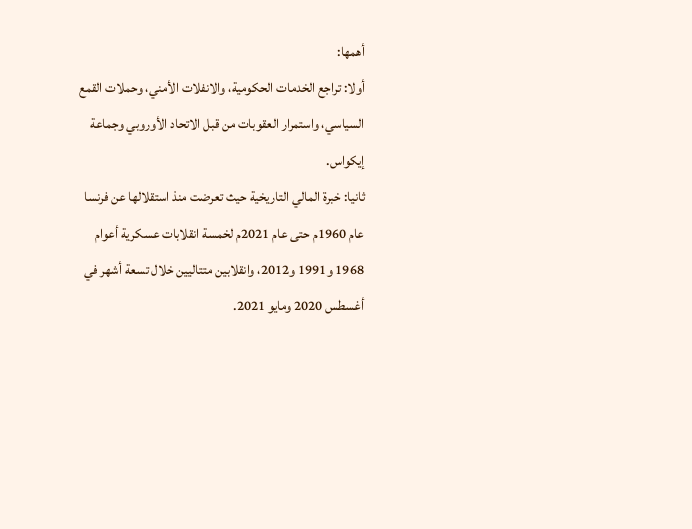أهمها:
أولا: تراجع الخدمات الحكومية، والانفلات الأمني، وحملات القمع السياسي، واستمرار العقوبات من قبل الاتحاد الأوروبي وجماعة إيكواس.
ثانيا: خبرة المالي التاريخية حيث تعرضت منذ استقلالها عن فرنسا عام 1960م حتى عام 2021م لخمسة انقلابات عسكرية أعوام 1968 و1991 و2012، وانقلابين متتاليين خلال تسعة أشهر في أغسطس 2020 ومايو 2021.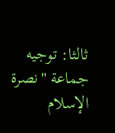ثالثا: توجيه جماعة "نصرة الإسلام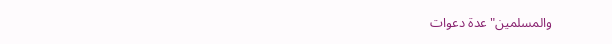والمسلمين" عدة دعوات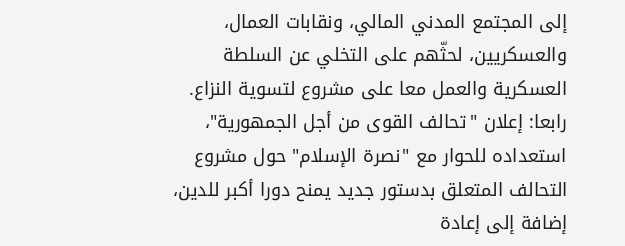إلى المجتمع المدني المالي، ونقابات العمال، والعسكريين، لحثّهم على التخلي عن السلطة العسكرية والعمل معا على مشروع لتسوية النزاع.
رابعا: إعلان "تحالف القوى من أجل الجمهورية"، استعداده للحوار مع "نصرة الإسلام" حول مشروع التحالف المتعلق بدستور جديد يمنح دورا أكبر للدين، إضافة إلى إعادة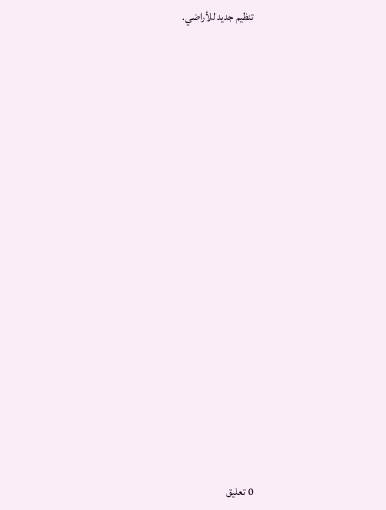تنظيم جديد للأراضي.


















0 تعليق